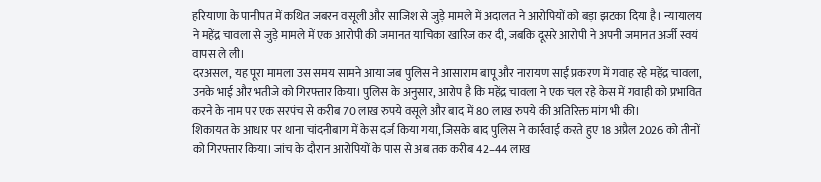हरियाणा के पानीपत में कथित जबरन वसूली और साजिश से जुड़े मामले में अदालत ने आरोपियों को बड़ा झटका दिया है। न्यायालय ने महेंद्र चावला से जुड़े मामले में एक आरोपी की जमानत याचिका खारिज कर दी, जबकि दूसरे आरोपी ने अपनी जमानत अर्जी स्वयं वापस ले ली।
दरअसल, यह पूरा मामला उस समय सामने आया जब पुलिस ने आसाराम बापू और नारायण साईं प्रकरण में गवाह रहे महेंद्र चावला, उनके भाई और भतीजे को गिरफ्तार किया। पुलिस के अनुसार, आरोप है कि महेंद्र चावला ने एक चल रहे केस में गवाही को प्रभावित करने के नाम पर एक सरपंच से करीब 70 लाख रुपये वसूले और बाद में 80 लाख रुपये की अतिरिक्त मांग भी की।
शिकायत के आधार पर थाना चांदनीबाग में केस दर्ज किया गया, जिसके बाद पुलिस ने कार्रवाई करते हुए 18 अप्रैल 2026 को तीनों को गिरफ्तार किया। जांच के दौरान आरोपियों के पास से अब तक करीब 42–44 लाख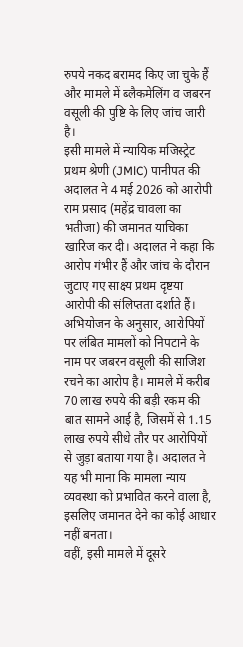रुपये नकद बरामद किए जा चुके हैं और मामले में ब्लैकमेलिंग व जबरन वसूली की पुष्टि के लिए जांच जारी है।
इसी मामले में न्यायिक मजिस्ट्रेट प्रथम श्रेणी (JMlC) पानीपत की अदालत ने 4 मई 2026 को आरोपी राम प्रसाद (महेंद्र चावला का भतीजा) की जमानत याचिका खारिज कर दी। अदालत ने कहा कि आरोप गंभीर हैं और जांच के दौरान जुटाए गए साक्ष्य प्रथम दृष्टया आरोपी की संलिप्तता दर्शाते हैं। अभियोजन के अनुसार, आरोपियों पर लंबित मामलों को निपटाने के नाम पर जबरन वसूली की साजिश रचने का आरोप है। मामले में करीब 70 लाख रुपये की बड़ी रकम की बात सामने आई है, जिसमें से 1.15 लाख रुपये सीधे तौर पर आरोपियों से जुड़ा बताया गया है। अदालत ने यह भी माना कि मामला न्याय व्यवस्था को प्रभावित करने वाला है, इसलिए जमानत देने का कोई आधार नहीं बनता।
वहीं, इसी मामले में दूसरे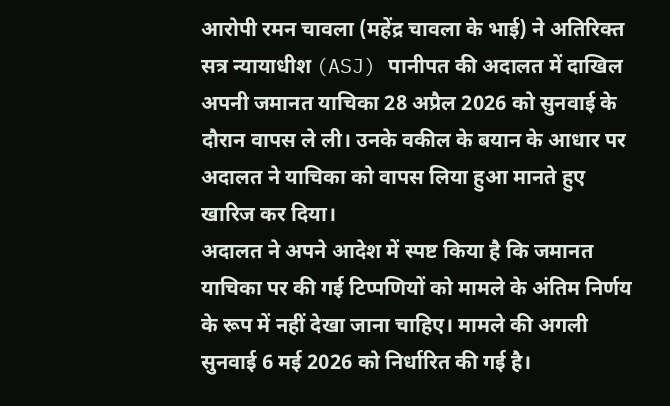आरोपी रमन चावला (महेंद्र चावला के भाई) ने अतिरिक्त सत्र न्यायाधीश (ASJ) पानीपत की अदालत में दाखिल अपनी जमानत याचिका 28 अप्रैल 2026 को सुनवाई के दौरान वापस ले ली। उनके वकील के बयान के आधार पर अदालत ने याचिका को वापस लिया हुआ मानते हुए खारिज कर दिया।
अदालत ने अपने आदेश में स्पष्ट किया है कि जमानत याचिका पर की गई टिप्पणियों को मामले के अंतिम निर्णय के रूप में नहीं देखा जाना चाहिए। मामले की अगली सुनवाई 6 मई 2026 को निर्धारित की गई है।